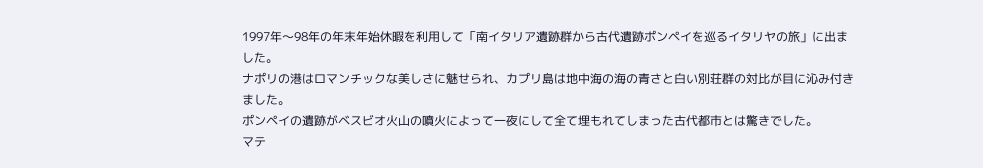1997年〜98年の年末年始休暇を利用して「南イタリア遺跡群から古代遺跡ポンペイを巡るイタリヤの旅」に出ました。
ナポリの港はロマンチックな美しさに魅せられ、カプリ島は地中海の海の青さと白い別荘群の対比が目に沁み付きました。
ポンペイの遺跡がベスビオ火山の噴火によって一夜にして全て埋もれてしまった古代都市とは驚きでした。
マテ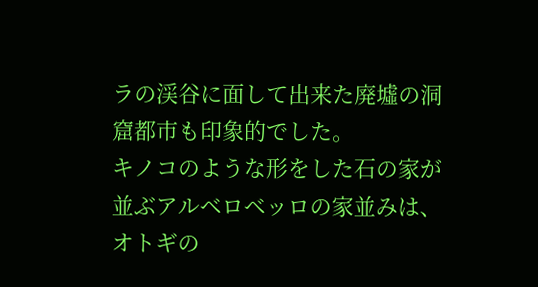ラの渓谷に面して出来た廃墟の洞窟都市も印象的でした。
キノコのような形をした石の家が並ぶアルベロベッロの家並みは、オトギの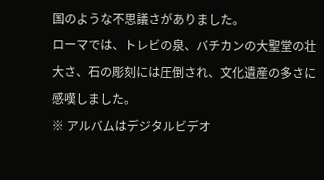国のような不思議さがありました。
ローマでは、トレビの泉、バチカンの大聖堂の壮大さ、石の彫刻には圧倒され、文化遺産の多さに感嘆しました。
※ アルバムはデジタルビデオ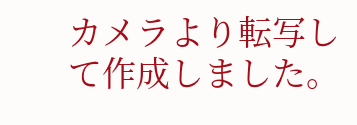カメラより転写して作成しました。